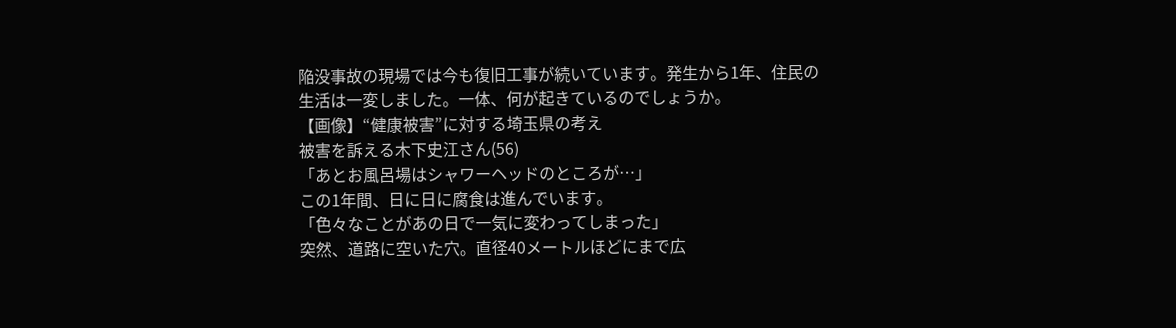陥没事故の現場では今も復旧工事が続いています。発生から1年、住民の生活は一変しました。一体、何が起きているのでしょうか。
【画像】“健康被害”に対する埼玉県の考え
被害を訴える木下史江さん(56)
「あとお風呂場はシャワーヘッドのところが…」
この1年間、日に日に腐食は進んでいます。
「色々なことがあの日で一気に変わってしまった」
突然、道路に空いた穴。直径40メートルほどにまで広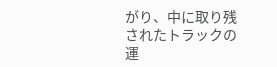がり、中に取り残されたトラックの運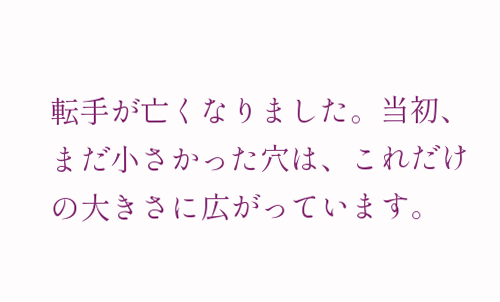転手が亡くなりました。当初、まだ小さかった穴は、これだけの大きさに広がっています。